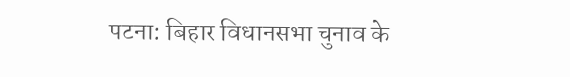पटना: बिहार विधानसभा चुनाव के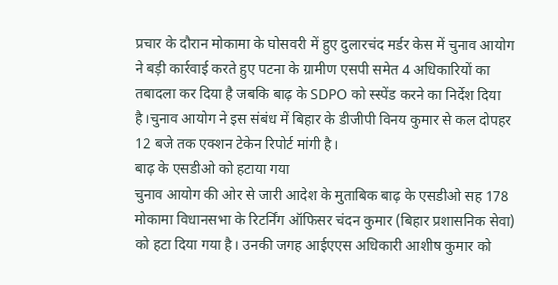प्रचार के दौरान मोकामा के घोसवरी में हुए दुलारचंद मर्डर केस में चुनाव आयोग ने बड़ी कार्रवाई करते हुए पटना के ग्रामीण एसपी समेत 4 अधिकारियों का तबादला कर दिया है जबकि बाढ़ के SDPO को स्स्पेंड करने का निर्देश दिया है।चुनाव आयोग ने इस संबंध में बिहार के डीजीपी विनय कुमार से कल दोपहर 12 बजे तक एक्शन टेकेन रिपोर्ट मांगी है।
बाढ़ के एसडीओ को हटाया गया
चुनाव आयोग की ओर से जारी आदेश के मुताबिक बाढ़ के एसडीओ सह 178 मोकामा विधानसभा के रिटर्निंग ऑफिसर चंदन कुमार (बिहार प्रशासनिक सेवा) को हटा दिया गया है। उनकी जगह आईएएस अधिकारी आशीष कुमार को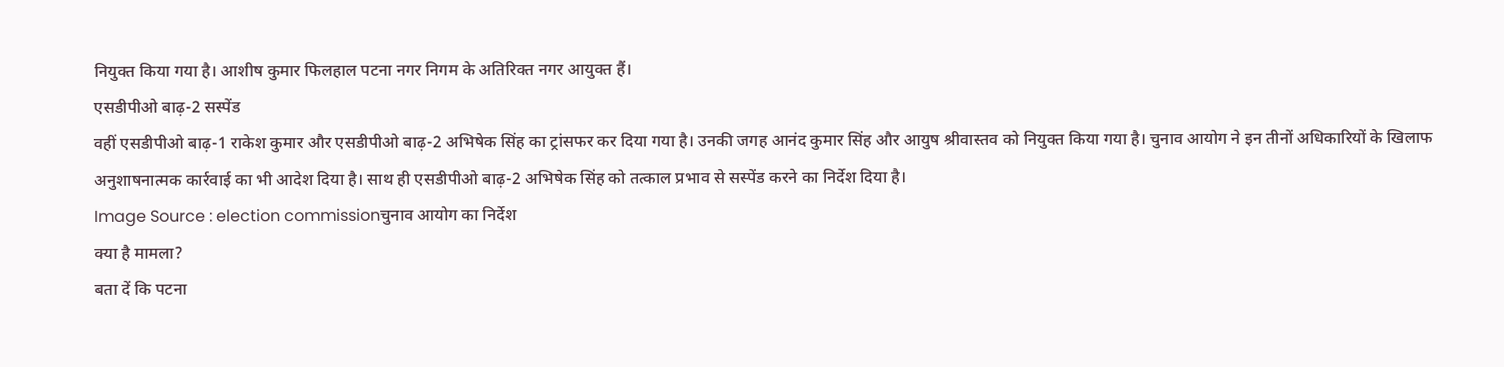नियुक्त किया गया है। आशीष कुमार फिलहाल पटना नगर निगम के अतिरिक्त नगर आयुक्त हैं।
एसडीपीओ बाढ़-2 सस्पेंड
वहीं एसडीपीओ बाढ़-1 राकेश कुमार और एसडीपीओ बाढ़-2 अभिषेक सिंह का ट्रांसफर कर दिया गया है। उनकी जगह आनंद कुमार सिंह और आयुष श्रीवास्तव को नियुक्त किया गया है। चुनाव आयोग ने इन तीनों अधिकारियों के खिलाफ अनुशाषनात्मक कार्रवाई का भी आदेश दिया है। साथ ही एसडीपीओ बाढ़-2 अभिषेक सिंह को तत्काल प्रभाव से सस्पेंड करने का निर्देश दिया है।
Image Source : election commissionचुनाव आयोग का निर्देश
क्या है मामला?
बता दें कि पटना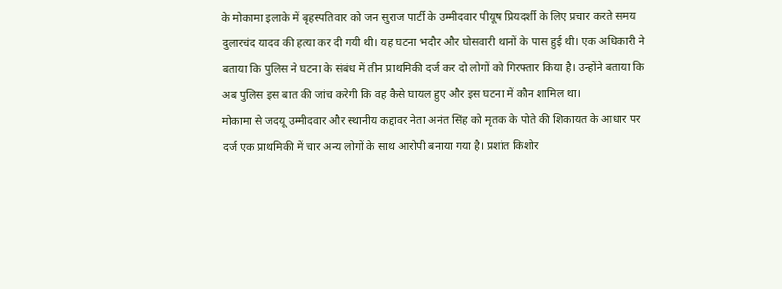के मोकामा इलाके में बृहस्पतिवार को जन सुराज पार्टी के उम्मीदवार पीयूष प्रियदर्शी के लिए प्रचार करते समय दुलारचंद यादव की हत्या कर दी गयी थी। यह घटना भदौर और घोसवारी थानों के पास हुई थी। एक अधिकारी ने बताया कि पुलिस ने घटना के संबंध में तीन प्राथमिकी दर्ज कर दो लोगों को गिरफ्तार किया है। उन्होंने बताया कि अब पुलिस इस बात की जांच करेगी कि वह कैसे घायल हुए और इस घटना में कौन शामिल था।
मोकामा से जदयू उम्मीदवार और स्थानीय कद्दावर नेता अनंत सिंह को मृतक के पोते की शिकायत के आधार पर दर्ज एक प्राथमिकी में चार अन्य लोगों के साथ आरोपी बनाया गया है। प्रशांत किशोर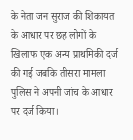के नेता जन सुराज की शिकायत के आधार पर छह लोगों के खिलाफ एक अन्य प्राथमिकी दर्ज की गई जबकि तीसरा मामला पुलिस ने अपनी जांच के आधार पर दर्ज किया।